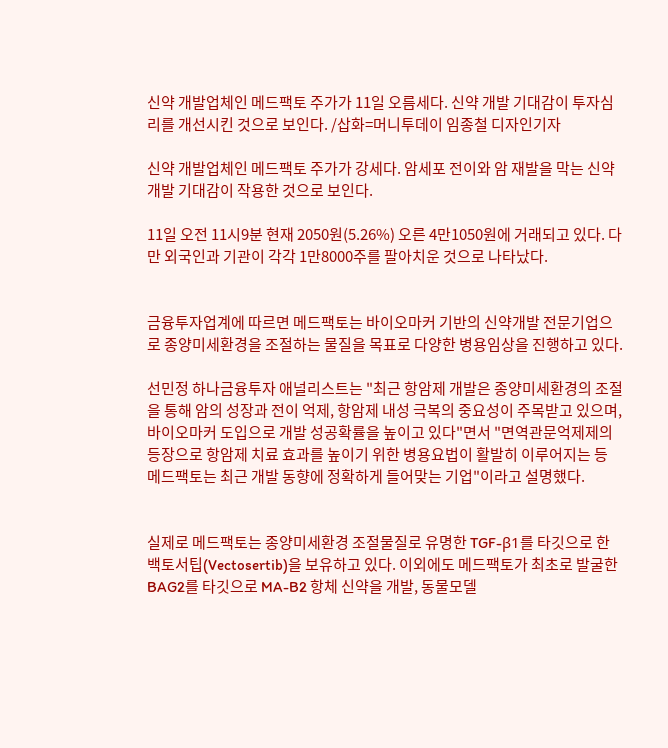신약 개발업체인 메드팩토 주가가 11일 오름세다. 신약 개발 기대감이 투자심리를 개선시킨 것으로 보인다. /삽화=머니투데이 임종철 디자인기자

신약 개발업체인 메드팩토 주가가 강세다. 암세포 전이와 암 재발을 막는 신약 개발 기대감이 작용한 것으로 보인다.

11일 오전 11시9분 현재 2050원(5.26%) 오른 4만1050원에 거래되고 있다. 다만 외국인과 기관이 각각 1만8000주를 팔아치운 것으로 나타났다.


금융투자업계에 따르면 메드팩토는 바이오마커 기반의 신약개발 전문기업으로 종양미세환경을 조절하는 물질을 목표로 다양한 병용임상을 진행하고 있다.

선민정 하나금융투자 애널리스트는 "최근 항암제 개발은 종양미세환경의 조절을 통해 암의 성장과 전이 억제, 항암제 내성 극복의 중요성이 주목받고 있으며, 바이오마커 도입으로 개발 성공확률을 높이고 있다"면서 "면역관문억제제의 등장으로 항암제 치료 효과를 높이기 위한 병용요법이 활발히 이루어지는 등 메드팩토는 최근 개발 동향에 정확하게 들어맞는 기업"이라고 설명했다.


실제로 메드팩토는 종양미세환경 조절물질로 유명한 TGF-β1를 타깃으로 한 백토서팁(Vectosertib)을 보유하고 있다. 이외에도 메드팩토가 최초로 발굴한 BAG2를 타깃으로 MA-B2 항체 신약을 개발, 동물모델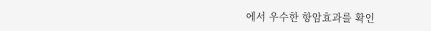에서 우수한 항암효과를 확인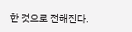한 것으로 전해진다.